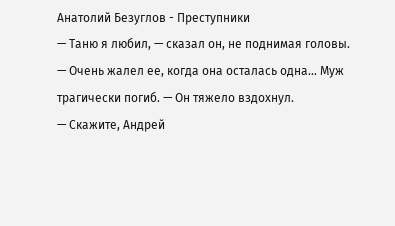Анатолий Безуглов - Преступники
— Таню я любил, — сказал он, не поднимая головы. — Очень жалел ее, когда она осталась одна... Муж трагически погиб. — Он тяжело вздохнул.
— Скажите, Андрей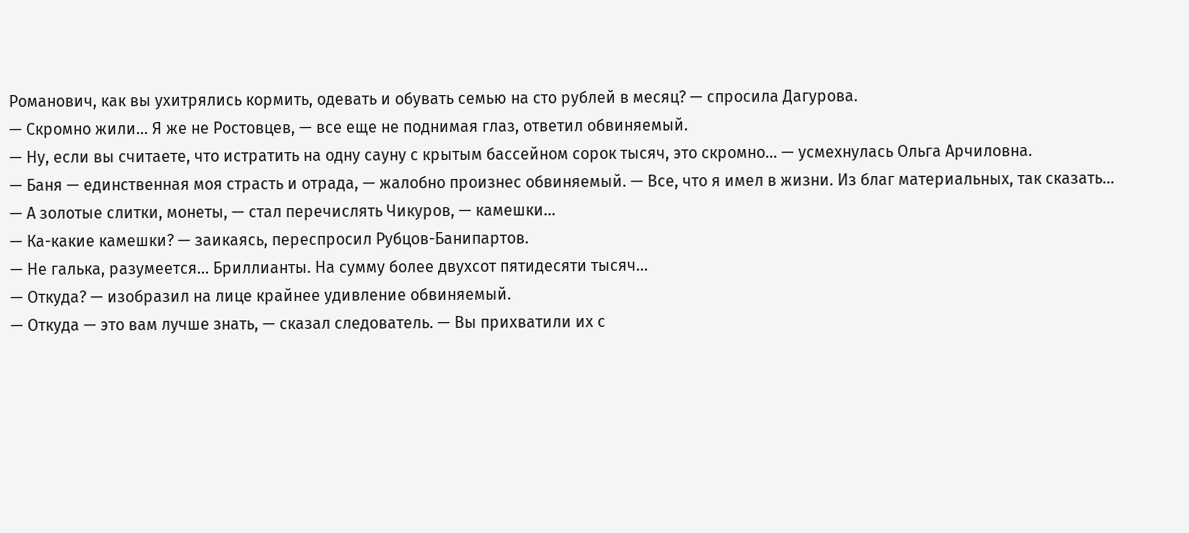Романович, как вы ухитрялись кормить, одевать и обувать семью на сто рублей в месяц? — спросила Дагурова.
— Скромно жили... Я же не Ростовцев, — все еще не поднимая глаз, ответил обвиняемый.
— Ну, если вы считаете, что истратить на одну сауну с крытым бассейном сорок тысяч, это скромно... — усмехнулась Ольга Арчиловна.
— Баня — единственная моя страсть и отрада, — жалобно произнес обвиняемый. — Все, что я имел в жизни. Из благ материальных, так сказать...
— А золотые слитки, монеты, — стал перечислять Чикуров, — камешки...
— Ка-какие камешки? — заикаясь, переспросил Рубцов-Банипартов.
— Не галька, разумеется... Бриллианты. На сумму более двухсот пятидесяти тысяч...
— Откуда? — изобразил на лице крайнее удивление обвиняемый.
— Откуда — это вам лучше знать, — сказал следователь. — Вы прихватили их с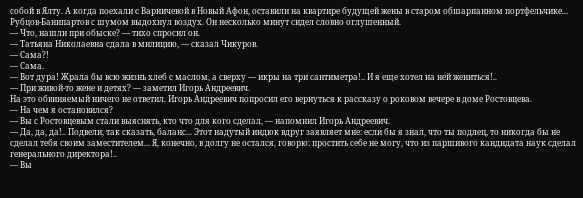собой в Ялту. А когда поехали с Варничевой в Новый Афон, оставили на квартире будущей жены в старом обшарпанном портфельчике...
Рубцов-Банипартов с шумом выдохнул воздух. Он несколько минут сидел словно оглушенный.
— Что, нашли при обыске? — тихо спросил он.
— Татьяна Николаевна сдала в милицию, — сказал Чикуров.
— Сама?!
— Сама.
— Вот дура! Жрала бы всю жизнь хлеб с маслом, а сверху — икры на три сантиметра!.. И я еще хотел на ней жениться!..
— При живой-то жене и детях? — заметил Игорь Андреевич.
На это обвиняемый ничего не ответил. Игорь Андреевич попросил его вернуться к рассказу о роковом вечере в доме Ростовцева.
— На чем я остановился?
— Вы с Ростовцевым стали выяснять, кто что для кого сделал, — напомнил Игорь Андреевич.
— Да, да, да!.. Подвели, так сказать, баланс... Этот надутый индюк вдруг заявляет мне: если бы я знал, что ты подлец, то никогда бы не сделал тебя своим заместителем... Я, конечно, в долгу не остался, говорю: простить себе не могу, что из паршивого кандидата наук сделал генерального директора!..
— Вы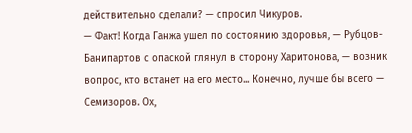действительно сделали? — спросил Чикуров.
— Факт! Когда Ганжа ушел по состоянию здоровья, — Рубцов-Банипартов с опаской глянул в сторону Харитонова, — возник вопрос, кто встанет на его место... Конечно, лучше бы всего — Семизоров. Ох,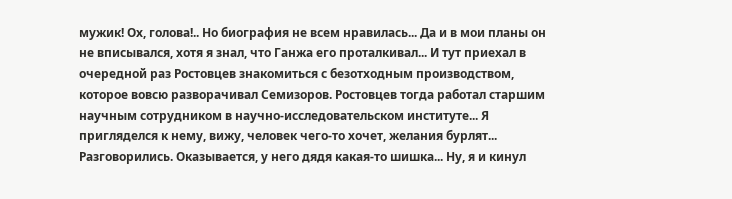мужик! Ох, голова!.. Но биография не всем нравилась... Да и в мои планы он не вписывался, хотя я знал, что Ганжа его проталкивал... И тут приехал в очередной раз Ростовцев знакомиться с безотходным производством, которое вовсю разворачивал Семизоров. Ростовцев тогда работал старшим научным сотрудником в научно-исследовательском институте... Я пригляделся к нему, вижу, человек чего-то хочет, желания бурлят... Разговорились. Оказывается, у него дядя какая-то шишка... Ну, я и кинул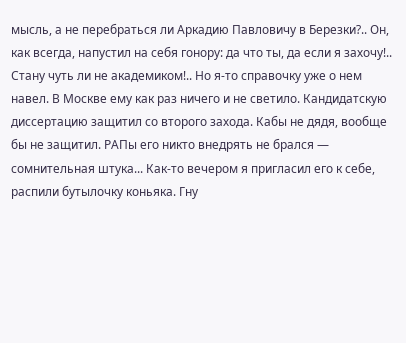мысль, а не перебраться ли Аркадию Павловичу в Березки?.. Он, как всегда, напустил на себя гонору: да что ты, да если я захочу!.. Стану чуть ли не академиком!.. Но я-то справочку уже о нем навел. В Москве ему как раз ничего и не светило. Кандидатскую диссертацию защитил со второго захода. Кабы не дядя, вообще бы не защитил. РАПы его никто внедрять не брался — сомнительная штука... Как-то вечером я пригласил его к себе, распили бутылочку коньяка. Гну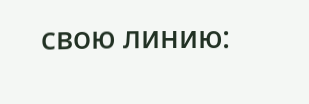свою линию: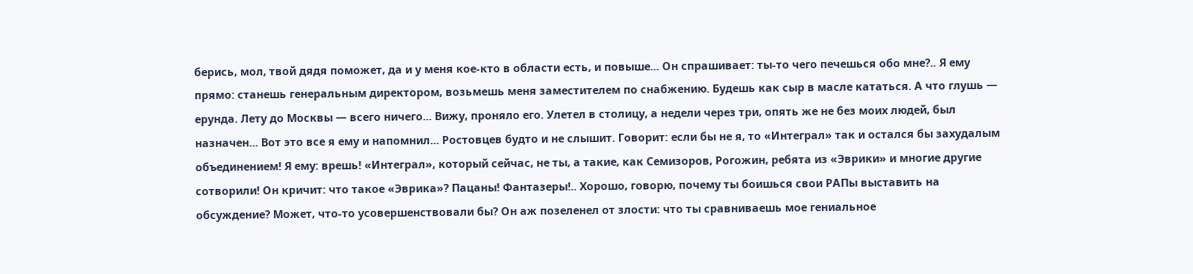берись, мол, твой дядя поможет, да и у меня кое-кто в области есть, и повыше... Он спрашивает: ты-то чего печешься обо мне?.. Я ему прямо: станешь генеральным директором, возьмешь меня заместителем по снабжению. Будешь как сыр в масле кататься. А что глушь — ерунда. Лету до Москвы — всего ничего... Вижу, проняло его. Улетел в столицу, а недели через три, опять же не без моих людей, был назначен... Вот это все я ему и напомнил... Ростовцев будто и не слышит. Говорит: если бы не я, то «Интеграл» так и остался бы захудалым объединением! Я ему: врешь! «Интеграл», который сейчас, не ты, а такие, как Семизоров, Рогожин, ребята из «Эврики» и многие другие сотворили! Он кричит: что такое «Эврика»? Пацаны! Фантазеры!.. Хорошо, говорю, почему ты боишься свои РАПы выставить на обсуждение? Может, что-то усовершенствовали бы? Он аж позеленел от злости: что ты сравниваешь мое гениальное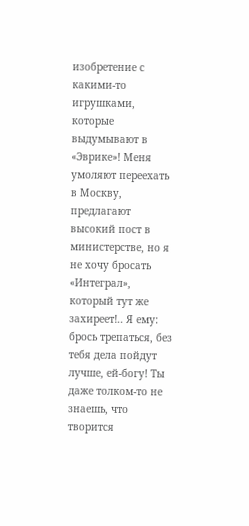изобретение с какими-то игрушками, которые выдумывают в «Эврике»! Меня умоляют переехать в Москву, предлагают высокий пост в министерстве, но я не хочу бросать «Интеграл», который тут же захиреет!.. Я ему: брось трепаться, без тебя дела пойдут лучше, ей-богу! Ты даже толком-то не знаешь, что творится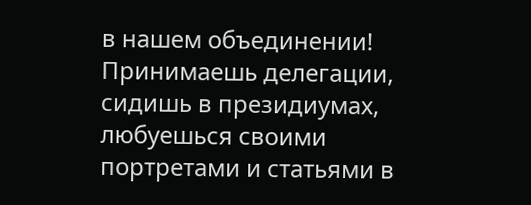в нашем объединении! Принимаешь делегации, сидишь в президиумах, любуешься своими портретами и статьями в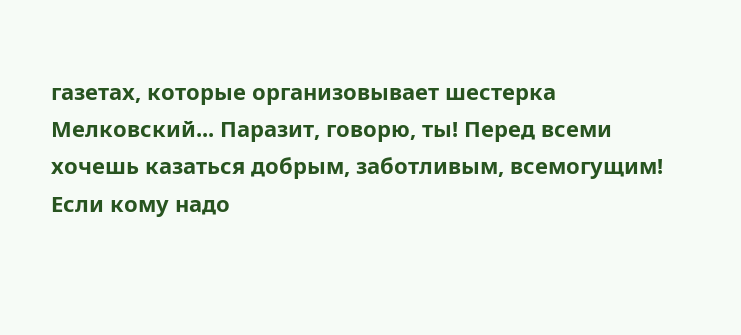газетах, которые организовывает шестерка Мелковский... Паразит, говорю, ты! Перед всеми хочешь казаться добрым, заботливым, всемогущим! Если кому надо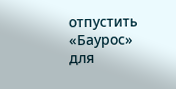отпустить «Баурос» для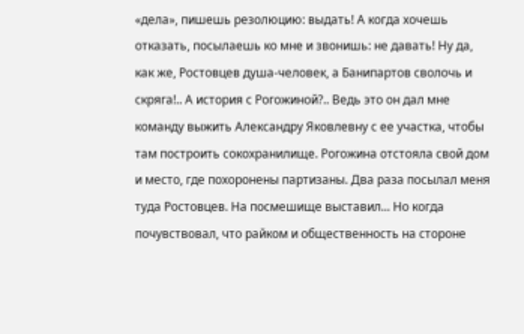«дела», пишешь резолюцию: выдать! А когда хочешь отказать, посылаешь ко мне и звонишь: не давать! Ну да, как же, Ростовцев душа-человек, а Банипартов сволочь и скряга!.. А история с Рогожиной?.. Ведь это он дал мне команду выжить Александру Яковлевну с ее участка, чтобы там построить сокохранилище. Рогожина отстояла свой дом и место, где похоронены партизаны. Два раза посылал меня туда Ростовцев. На посмешище выставил... Но когда почувствовал, что райком и общественность на стороне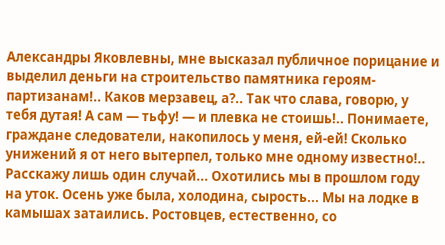Александры Яковлевны, мне высказал публичное порицание и выделил деньги на строительство памятника героям-партизанам!.. Каков мерзавец, а?.. Так что слава, говорю, у тебя дутая! А сам — тьфу! — и плевка не стоишь!.. Понимаете, граждане следователи, накопилось у меня, ей-ей! Сколько унижений я от него вытерпел, только мне одному известно!.. Расскажу лишь один случай... Охотились мы в прошлом году на уток. Осень уже была, холодина, сырость... Мы на лодке в камышах затаились. Ростовцев, естественно, со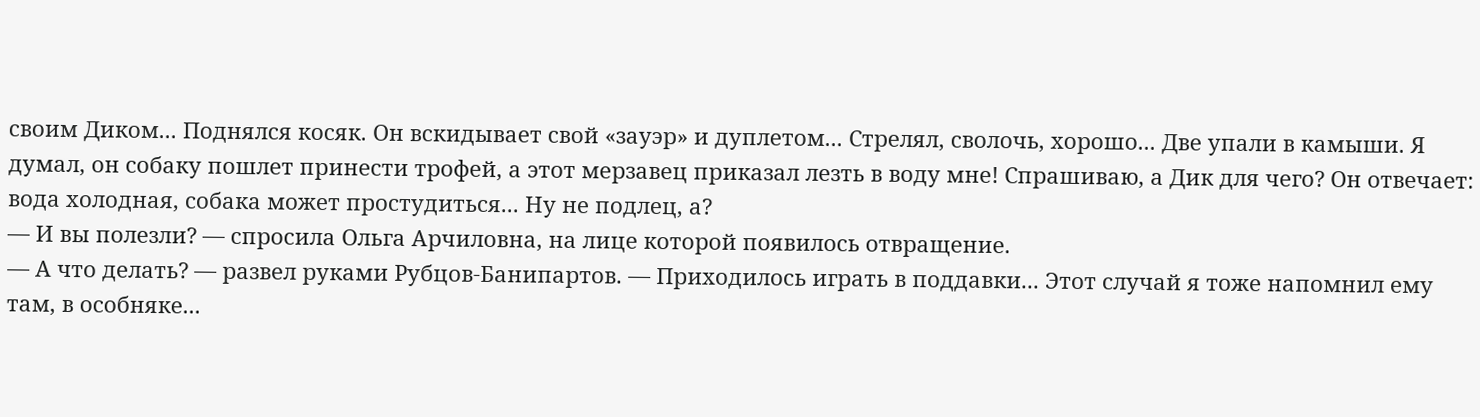своим Диком... Поднялся косяк. Он вскидывает свой «зауэр» и дуплетом... Стрелял, сволочь, хорошо... Две упали в камыши. Я думал, он собаку пошлет принести трофей, а этот мерзавец приказал лезть в воду мне! Спрашиваю, а Дик для чего? Он отвечает: вода холодная, собака может простудиться... Ну не подлец, а?
— И вы полезли? — спросила Ольга Арчиловна, на лице которой появилось отвращение.
— А что делать? — развел руками Рубцов-Банипартов. — Приходилось играть в поддавки... Этот случай я тоже напомнил ему там, в особняке...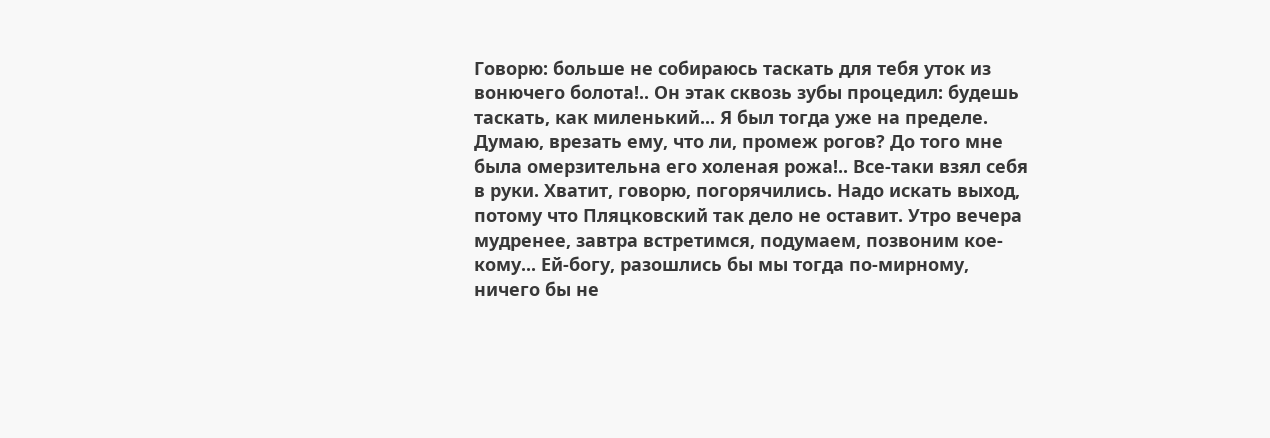Говорю: больше не собираюсь таскать для тебя уток из вонючего болота!.. Он этак сквозь зубы процедил: будешь таскать, как миленький... Я был тогда уже на пределе. Думаю, врезать ему, что ли, промеж рогов? До того мне была омерзительна его холеная рожа!.. Все-таки взял себя в руки. Хватит, говорю, погорячились. Надо искать выход, потому что Пляцковский так дело не оставит. Утро вечера мудренее, завтра встретимся, подумаем, позвоним кое-кому... Ей-богу, разошлись бы мы тогда по-мирному, ничего бы не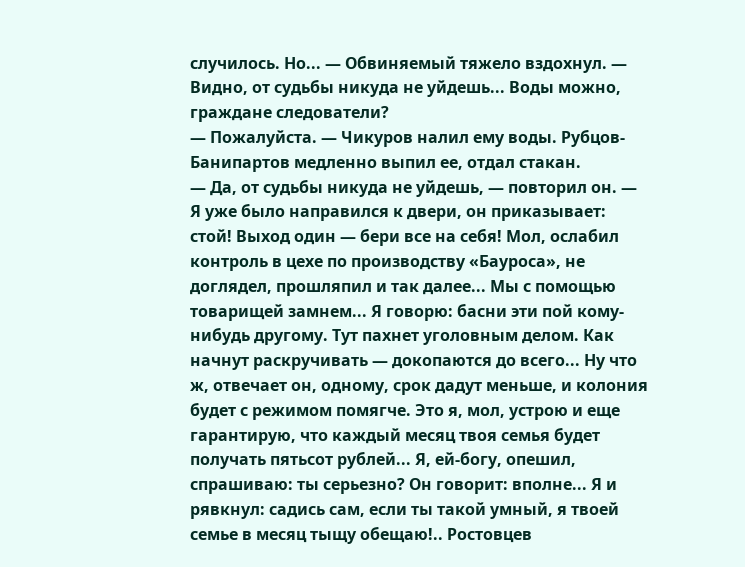случилось. Но... — Обвиняемый тяжело вздохнул. — Видно, от судьбы никуда не уйдешь... Воды можно, граждане следователи?
— Пожалуйста. — Чикуров налил ему воды. Рубцов-Банипартов медленно выпил ее, отдал стакан.
— Да, от судьбы никуда не уйдешь, — повторил он. — Я уже было направился к двери, он приказывает: стой! Выход один — бери все на себя! Мол, ослабил контроль в цехе по производству «Бауроса», не доглядел, прошляпил и так далее... Мы с помощью товарищей замнем... Я говорю: басни эти пой кому-нибудь другому. Тут пахнет уголовным делом. Как начнут раскручивать — докопаются до всего... Ну что ж, отвечает он, одному, срок дадут меньше, и колония будет с режимом помягче. Это я, мол, устрою и еще гарантирую, что каждый месяц твоя семья будет получать пятьсот рублей... Я, ей-богу, опешил, спрашиваю: ты серьезно? Он говорит: вполне... Я и рявкнул: садись сам, если ты такой умный, я твоей семье в месяц тыщу обещаю!.. Ростовцев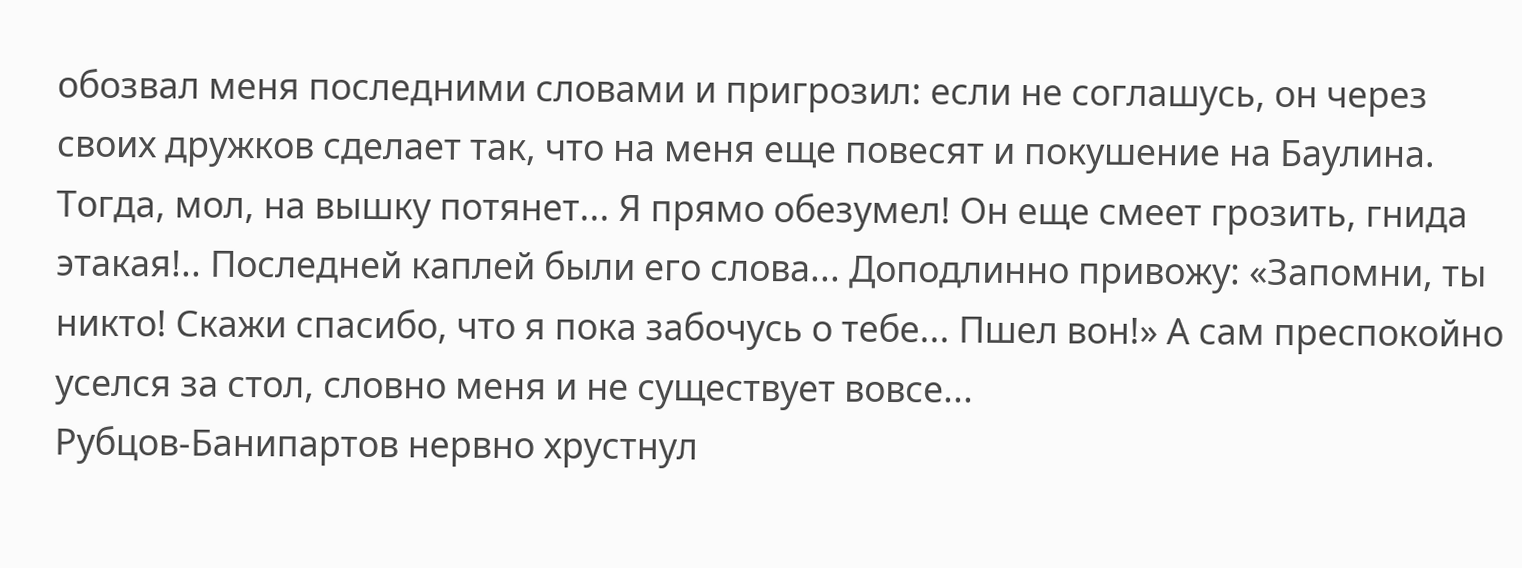обозвал меня последними словами и пригрозил: если не соглашусь, он через своих дружков сделает так, что на меня еще повесят и покушение на Баулина. Тогда, мол, на вышку потянет... Я прямо обезумел! Он еще смеет грозить, гнида этакая!.. Последней каплей были его слова... Доподлинно привожу: «Запомни, ты никто! Скажи спасибо, что я пока забочусь о тебе... Пшел вон!» А сам преспокойно уселся за стол, словно меня и не существует вовсе...
Рубцов-Банипартов нервно хрустнул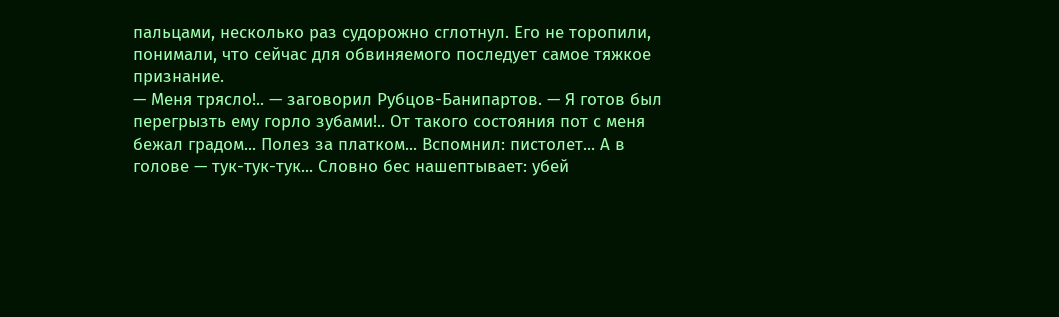пальцами, несколько раз судорожно сглотнул. Его не торопили, понимали, что сейчас для обвиняемого последует самое тяжкое признание.
— Меня трясло!.. — заговорил Рубцов-Банипартов. — Я готов был перегрызть ему горло зубами!.. От такого состояния пот с меня бежал градом... Полез за платком... Вспомнил: пистолет... А в голове — тук-тук-тук... Словно бес нашептывает: убей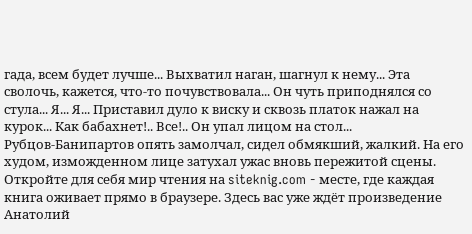гада, всем будет лучше... Выхватил наган, шагнул к нему... Эта сволочь, кажется, что-то почувствовала... Он чуть приподнялся со стула... Я... Я... Приставил дуло к виску и сквозь платок нажал на курок... Как бабахнет!.. Все!.. Он упал лицом на стол...
Рубцов-Банипартов опять замолчал, сидел обмякший, жалкий. На его худом, изможденном лице затухал ужас вновь пережитой сцены.
Откройте для себя мир чтения на siteknig.com - месте, где каждая книга оживает прямо в браузере. Здесь вас уже ждёт произведение Анатолий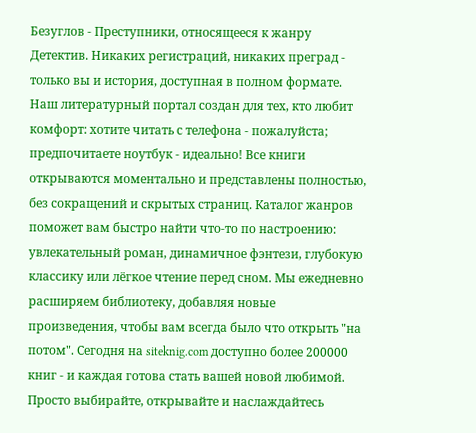Безуглов - Преступники, относящееся к жанру Детектив. Никаких регистраций, никаких преград - только вы и история, доступная в полном формате. Наш литературный портал создан для тех, кто любит комфорт: хотите читать с телефона - пожалуйста; предпочитаете ноутбук - идеально! Все книги открываются моментально и представлены полностью, без сокращений и скрытых страниц. Каталог жанров поможет вам быстро найти что-то по настроению: увлекательный роман, динамичное фэнтези, глубокую классику или лёгкое чтение перед сном. Мы ежедневно расширяем библиотеку, добавляя новые произведения, чтобы вам всегда было что открыть "на потом". Сегодня на siteknig.com доступно более 200000 книг - и каждая готова стать вашей новой любимой. Просто выбирайте, открывайте и наслаждайтесь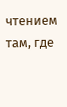чтением там, где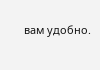вам удобно.